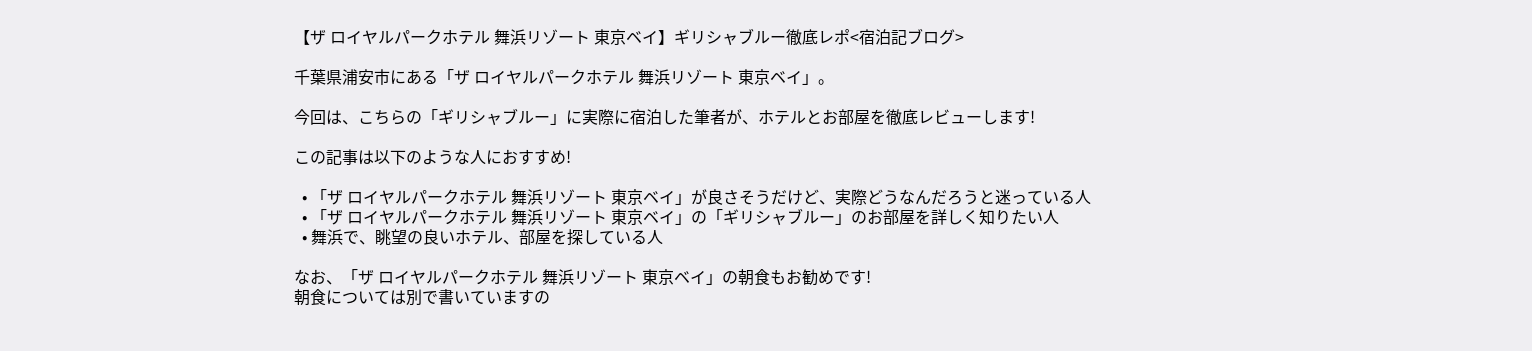【ザ ロイヤルパークホテル 舞浜リゾート 東京ベイ】ギリシャブルー徹底レポ<宿泊記ブログ>

千葉県浦安市にある「ザ ロイヤルパークホテル 舞浜リゾート 東京ベイ」。

今回は、こちらの「ギリシャブルー」に実際に宿泊した筆者が、ホテルとお部屋を徹底レビューします!

この記事は以下のような人におすすめ!

  • 「ザ ロイヤルパークホテル 舞浜リゾート 東京ベイ」が良さそうだけど、実際どうなんだろうと迷っている人
  • 「ザ ロイヤルパークホテル 舞浜リゾート 東京ベイ」の「ギリシャブルー」のお部屋を詳しく知りたい人
  • 舞浜で、眺望の良いホテル、部屋を探している人

なお、「ザ ロイヤルパークホテル 舞浜リゾート 東京ベイ」の朝食もお勧めです!
朝食については別で書いていますの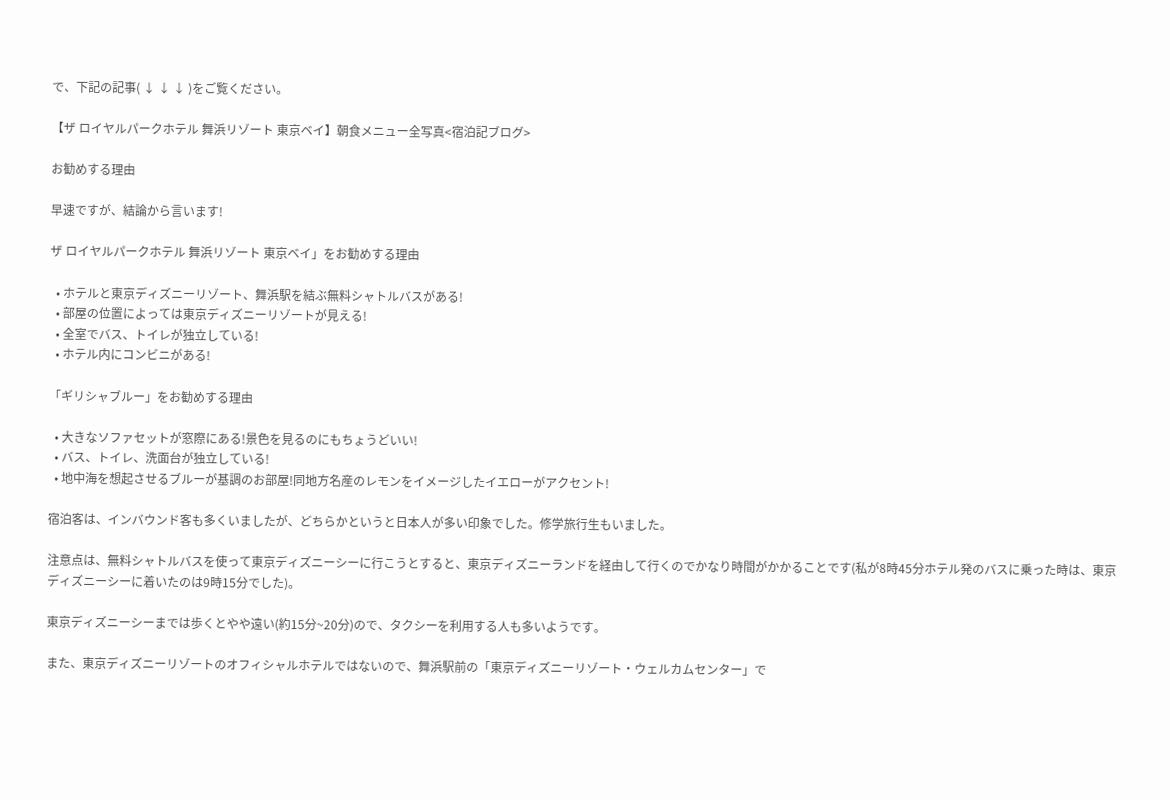で、下記の記事( ↓ ↓ ↓ )をご覧ください。

【ザ ロイヤルパークホテル 舞浜リゾート 東京ベイ】朝食メニュー全写真<宿泊記ブログ>

お勧めする理由

早速ですが、結論から言います!

ザ ロイヤルパークホテル 舞浜リゾート 東京ベイ」をお勧めする理由

  • ホテルと東京ディズニーリゾート、舞浜駅を結ぶ無料シャトルバスがある!
  • 部屋の位置によっては東京ディズニーリゾートが見える!
  • 全室でバス、トイレが独立している!
  • ホテル内にコンビニがある!

「ギリシャブルー」をお勧めする理由

  • 大きなソファセットが窓際にある!景色を見るのにもちょうどいい!
  • バス、トイレ、洗面台が独立している!
  • 地中海を想起させるブルーが基調のお部屋!同地方名産のレモンをイメージしたイエローがアクセント!

宿泊客は、インバウンド客も多くいましたが、どちらかというと日本人が多い印象でした。修学旅行生もいました。

注意点は、無料シャトルバスを使って東京ディズニーシーに行こうとすると、東京ディズニーランドを経由して行くのでかなり時間がかかることです(私が8時45分ホテル発のバスに乗った時は、東京ディズニーシーに着いたのは9時15分でした)。

東京ディズニーシーまでは歩くとやや遠い(約15分~20分)ので、タクシーを利用する人も多いようです。

また、東京ディズニーリゾートのオフィシャルホテルではないので、舞浜駅前の「東京ディズニーリゾート・ウェルカムセンター」で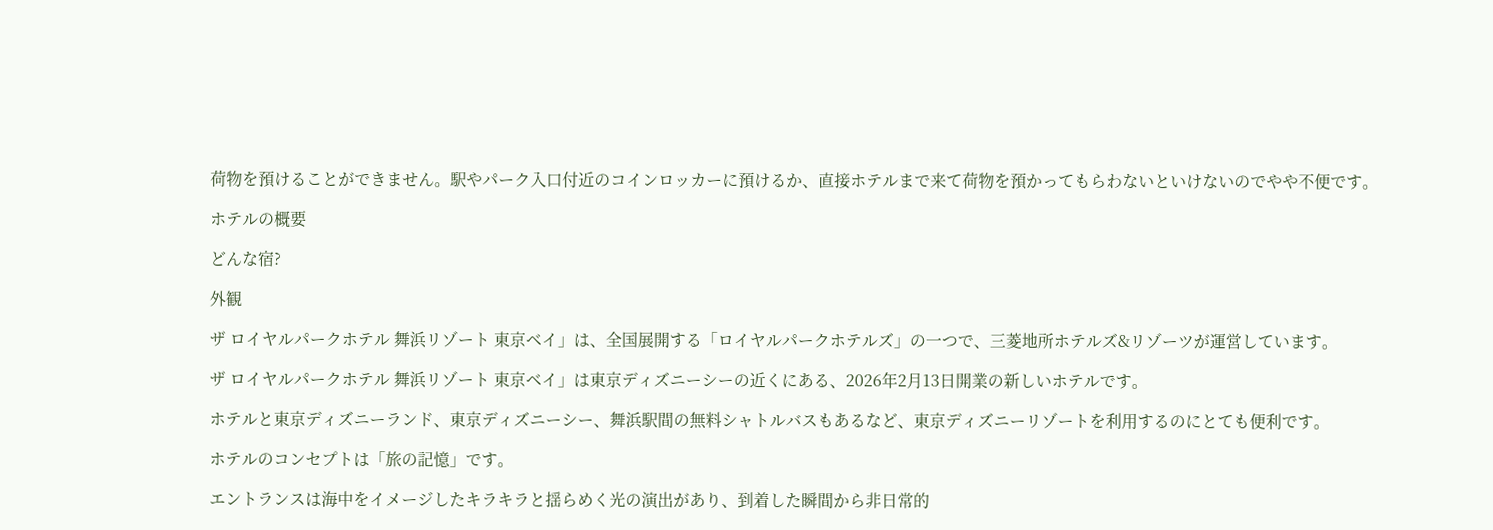荷物を預けることができません。駅やパーク入口付近のコインロッカーに預けるか、直接ホテルまで来て荷物を預かってもらわないといけないのでやや不便です。

ホテルの概要

どんな宿?

外観

ザ ロイヤルパークホテル 舞浜リゾート 東京ベイ」は、全国展開する「ロイヤルパークホテルズ」の一つで、三菱地所ホテルズ&リゾーツが運営しています。

ザ ロイヤルパークホテル 舞浜リゾート 東京ベイ」は東京ディズニーシーの近くにある、2026年2月13日開業の新しいホテルです。

ホテルと東京ディズニーランド、東京ディズニーシー、舞浜駅間の無料シャトルバスもあるなど、東京ディズニーリゾートを利用するのにとても便利です。

ホテルのコンセプトは「旅の記憶」です。

エントランスは海中をイメージしたキラキラと揺らめく光の演出があり、到着した瞬間から非日常的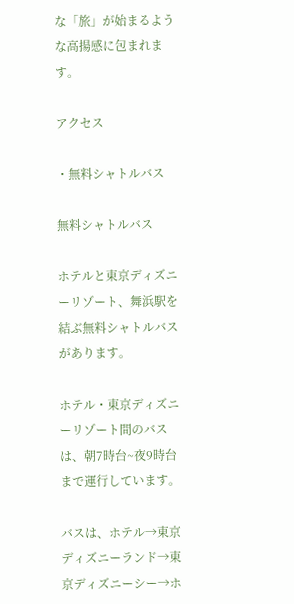な「旅」が始まるような高揚感に包まれます。

アクセス

・無料シャトルバス

無料シャトルバス

ホテルと東京ディズニーリゾート、舞浜駅を結ぶ無料シャトルバスがあります。

ホテル・東京ディズニーリゾート間のバスは、朝7時台~夜9時台まで運行しています。

バスは、ホテル→東京ディズニーランド→東京ディズニーシー→ホ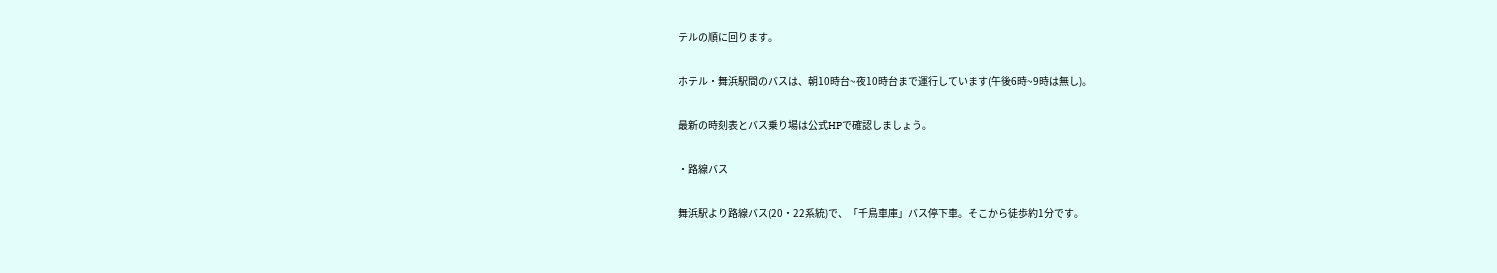テルの順に回ります。

ホテル・舞浜駅間のバスは、朝10時台~夜10時台まで運行しています(午後6時~9時は無し)。

最新の時刻表とバス乗り場は公式HPで確認しましょう。

・路線バス

舞浜駅より路線バス(20・22系統)で、「千鳥車庫」バス停下車。そこから徒歩約1分です。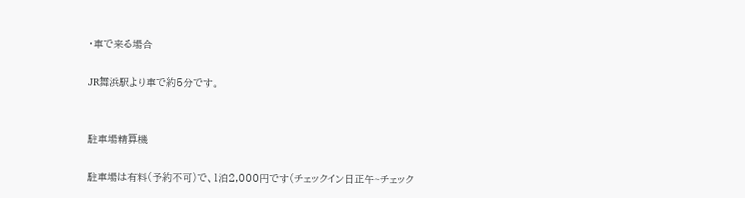・車で来る場合

JR舞浜駅より車で約5分です。


駐車場精算機

駐車場は有料(予約不可)で、1泊2,000円です(チェックイン日正午~チェック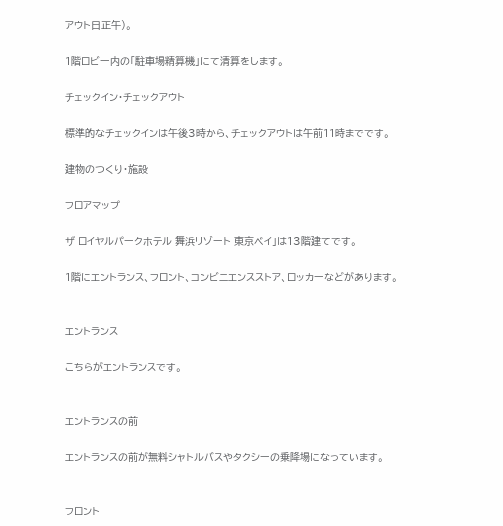アウト日正午)。

1階ロビー内の「駐車場精算機」にて清算をします。

チェックイン・チェックアウト

標準的なチェックインは午後3時から、チェックアウトは午前11時までです。

建物のつくり・施設

フロアマップ

ザ ロイヤルパークホテル 舞浜リゾート 東京ベイ」は13階建てです。

1階にエントランス、フロント、コンビニエンスストア、ロッカーなどがあります。


エントランス

こちらがエントランスです。


エントランスの前

エントランスの前が無料シャトルバスやタクシーの乗降場になっています。


フロント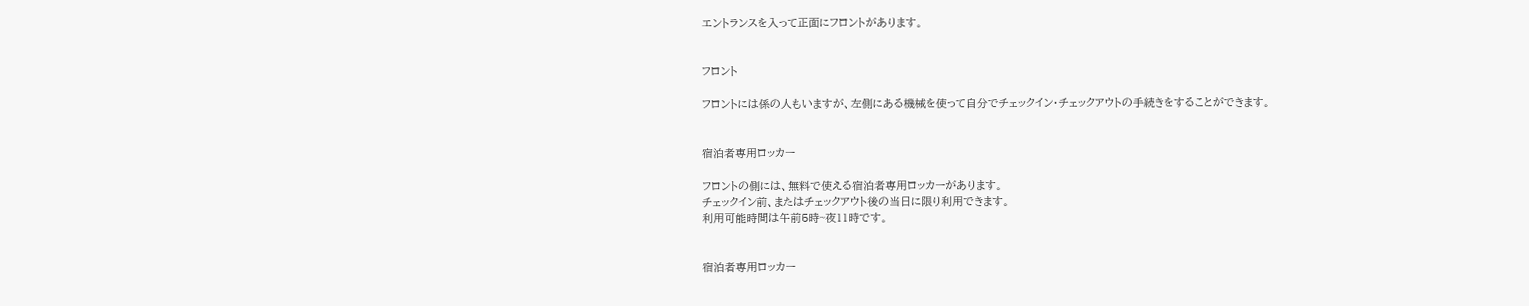エントランスを入って正面にフロントがあります。


フロント

フロントには係の人もいますが、左側にある機械を使って自分でチェックイン・チェックアウトの手続きをすることができます。


宿泊者専用ロッカー

フロントの側には、無料で使える宿泊者専用ロッカーがあります。
チェックイン前、またはチェックアウト後の当日に限り利用できます。
利用可能時間は午前5時~夜11時です。


宿泊者専用ロッカー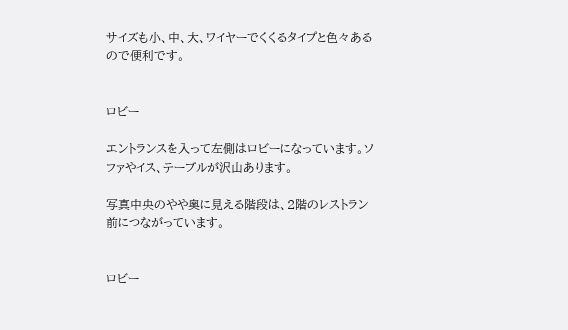サイズも小、中、大、ワイヤーでくくるタイプと色々あるので便利です。


ロビー

エントランスを入って左側はロビーになっています。ソファやイス、テーブルが沢山あります。

写真中央のやや奥に見える階段は、2階のレストラン前につながっています。


ロビー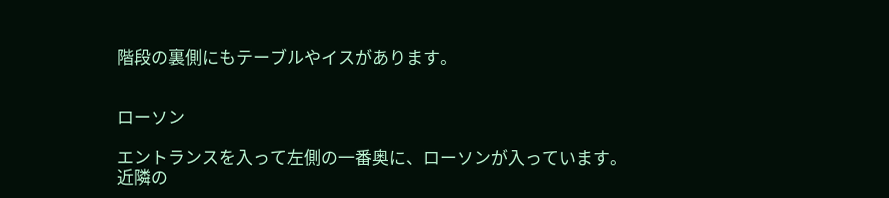階段の裏側にもテーブルやイスがあります。


ローソン

エントランスを入って左側の一番奥に、ローソンが入っています。
近隣の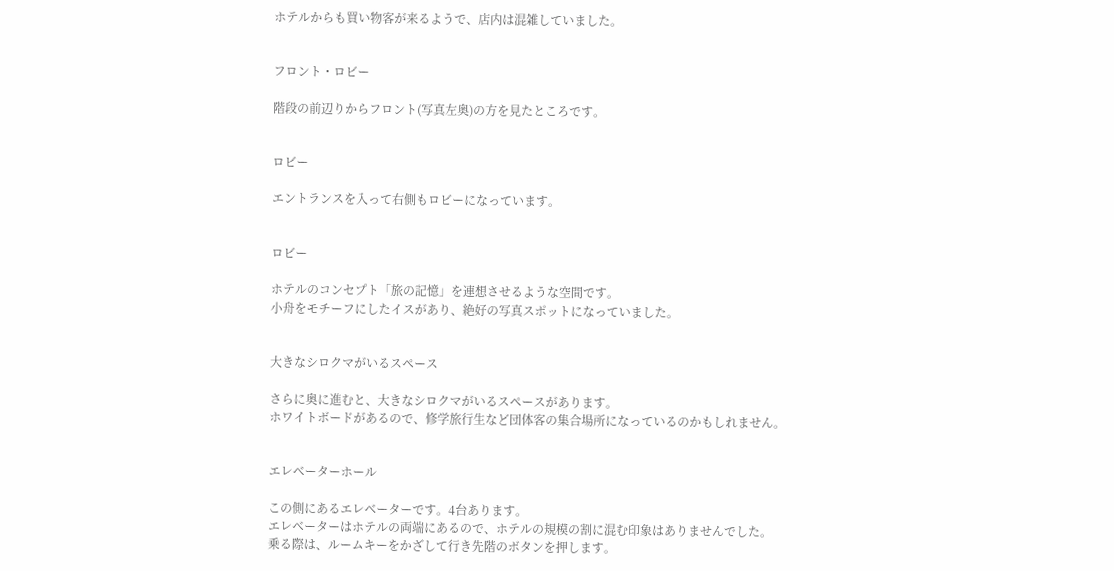ホテルからも買い物客が来るようで、店内は混雑していました。


フロント・ロビー

階段の前辺りからフロント(写真左奥)の方を見たところです。


ロビー

エントランスを入って右側もロビーになっています。


ロビー

ホテルのコンセプト「旅の記憶」を連想させるような空間です。
小舟をモチーフにしたイスがあり、絶好の写真スポットになっていました。


大きなシロクマがいるスペース

さらに奥に進むと、大きなシロクマがいるスペースがあります。
ホワイトボードがあるので、修学旅行生など団体客の集合場所になっているのかもしれません。


エレベーターホール

この側にあるエレベーターです。4台あります。
エレベーターはホテルの両端にあるので、ホテルの規模の割に混む印象はありませんでした。
乗る際は、ルームキーをかざして行き先階のボタンを押します。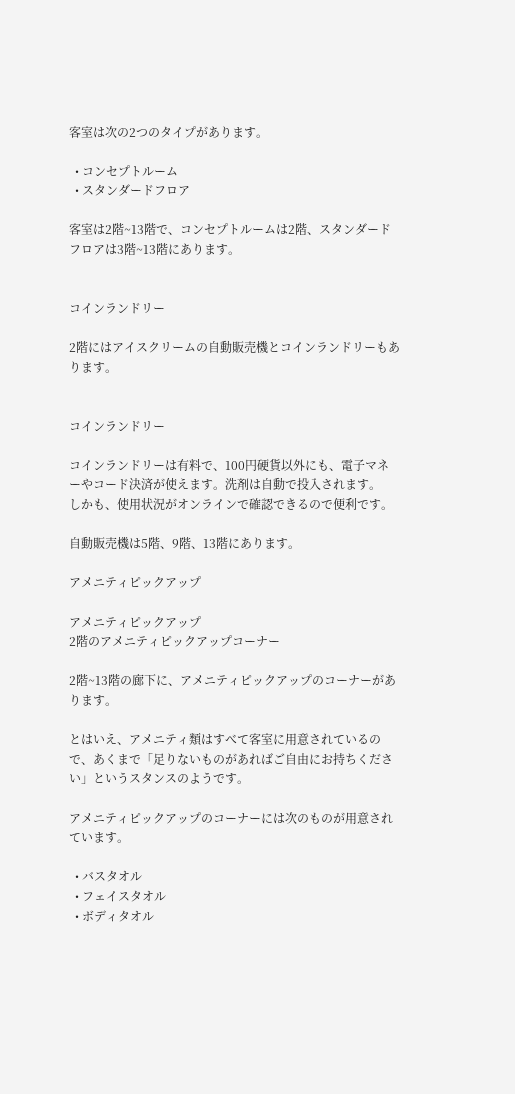客室は次の2つのタイプがあります。

  • コンセプトルーム
  • スタンダードフロア

客室は2階~13階で、コンセプトルームは2階、スタンダードフロアは3階~13階にあります。


コインランドリー

2階にはアイスクリームの自動販売機とコインランドリーもあります。


コインランドリー

コインランドリーは有料で、100円硬貨以外にも、電子マネーやコード決済が使えます。洗剤は自動で投入されます。
しかも、使用状況がオンラインで確認できるので便利です。

自動販売機は5階、9階、13階にあります。

アメニティピックアップ

アメニティピックアップ
2階のアメニティピックアップコーナー

2階~13階の廊下に、アメニティピックアップのコーナーがあります。

とはいえ、アメニティ類はすべて客室に用意されているので、あくまで「足りないものがあればご自由にお持ちください」というスタンスのようです。

アメニティピックアップのコーナーには次のものが用意されています。

  • バスタオル
  • フェイスタオル
  • ボディタオル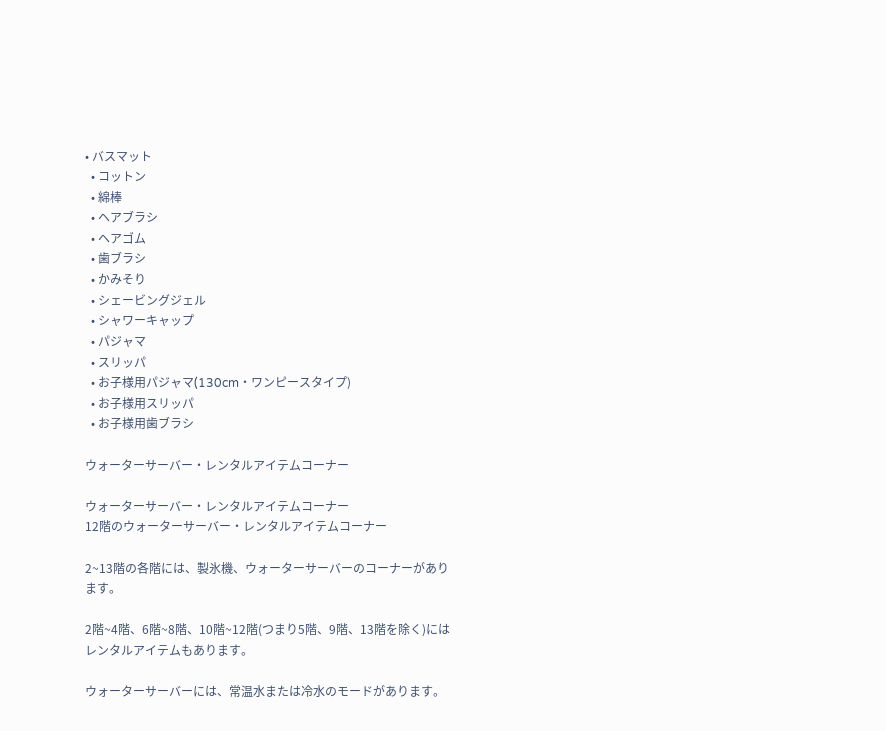• バスマット
  • コットン
  • 綿棒
  • ヘアブラシ
  • ヘアゴム
  • 歯ブラシ
  • かみそり
  • シェービングジェル
  • シャワーキャップ
  • パジャマ
  • スリッパ
  • お子様用パジャマ(130cm・ワンピースタイプ)
  • お子様用スリッパ
  • お子様用歯ブラシ

ウォーターサーバー・レンタルアイテムコーナー

ウォーターサーバー・レンタルアイテムコーナー
12階のウォーターサーバー・レンタルアイテムコーナー

2~13階の各階には、製氷機、ウォーターサーバーのコーナーがあります。

2階~4階、6階~8階、10階~12階(つまり5階、9階、13階を除く)にはレンタルアイテムもあります。

ウォーターサーバーには、常温水または冷水のモードがあります。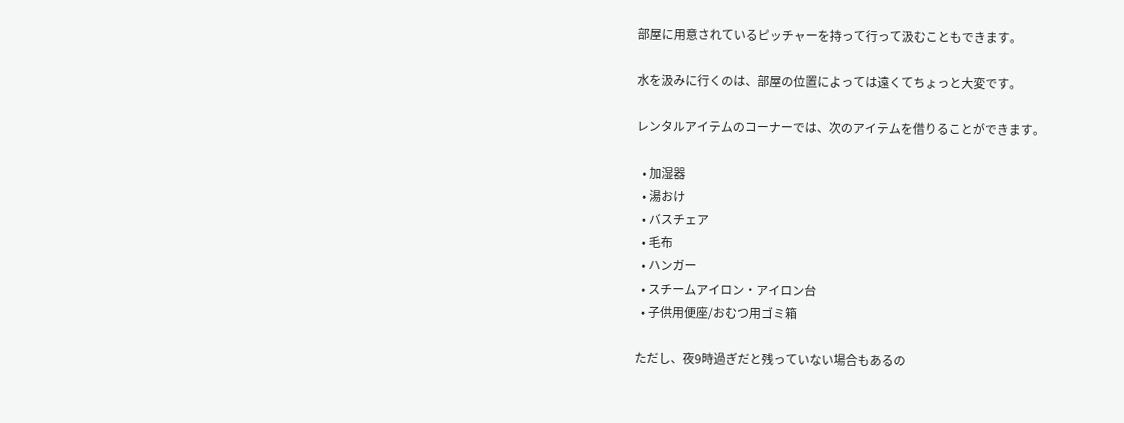部屋に用意されているピッチャーを持って行って汲むこともできます。

水を汲みに行くのは、部屋の位置によっては遠くてちょっと大変です。

レンタルアイテムのコーナーでは、次のアイテムを借りることができます。

  • 加湿器
  • 湯おけ
  • バスチェア
  • 毛布
  • ハンガー
  • スチームアイロン・アイロン台
  • 子供用便座/おむつ用ゴミ箱

ただし、夜9時過ぎだと残っていない場合もあるの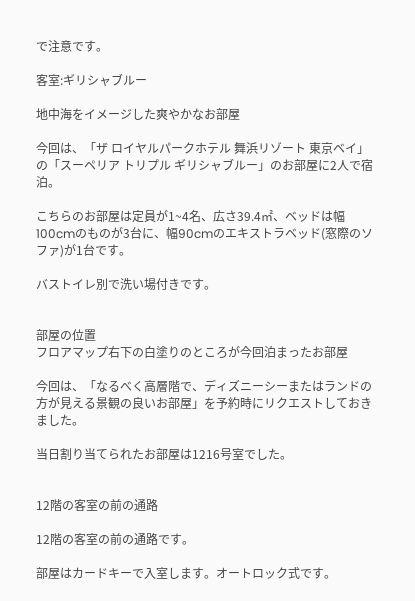で注意です。

客室:ギリシャブルー

地中海をイメージした爽やかなお部屋

今回は、「ザ ロイヤルパークホテル 舞浜リゾート 東京ベイ」の「スーペリア トリプル ギリシャブルー」のお部屋に2人で宿泊。

こちらのお部屋は定員が1~4名、広さ39.4㎡、ベッドは幅100cmのものが3台に、幅90cmのエキストラベッド(窓際のソファ)が1台です。

バストイレ別で洗い場付きです。


部屋の位置
フロアマップ右下の白塗りのところが今回泊まったお部屋

今回は、「なるべく高層階で、ディズニーシーまたはランドの方が見える景観の良いお部屋」を予約時にリクエストしておきました。

当日割り当てられたお部屋は1216号室でした。


12階の客室の前の通路

12階の客室の前の通路です。

部屋はカードキーで入室します。オートロック式です。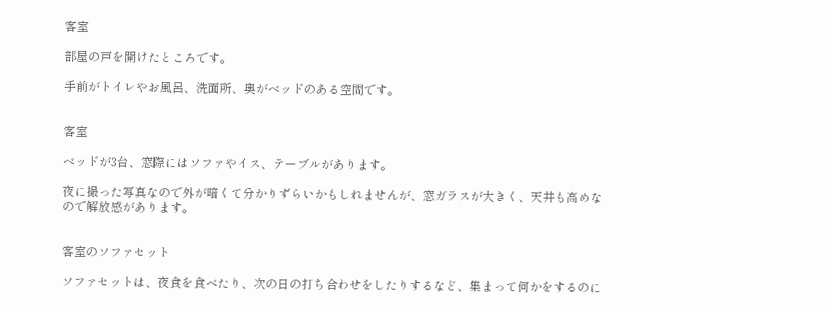客室

部屋の戸を開けたところです。

手前がトイレやお風呂、洗面所、奥がベッドのある空間です。


客室

ベッドが3台、窓際にはソファやイス、テーブルがあります。

夜に撮った写真なので外が暗くて分かりずらいかもしれませんが、窓ガラスが大きく、天井も高めなので解放感があります。


客室のソファセット

ソファセットは、夜食を食べたり、次の日の打ち合わせをしたりするなど、集まって何かをするのに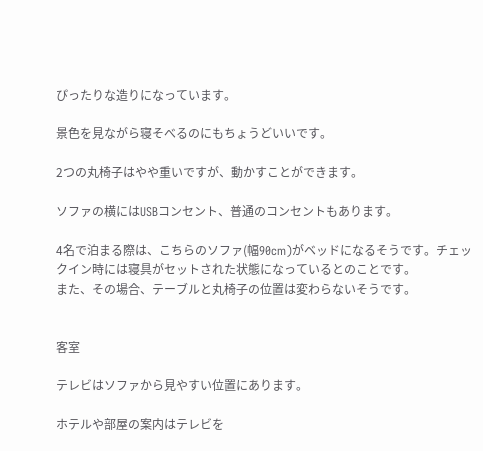ぴったりな造りになっています。

景色を見ながら寝そべるのにもちょうどいいです。

2つの丸椅子はやや重いですが、動かすことができます。

ソファの横にはUSBコンセント、普通のコンセントもあります。

4名で泊まる際は、こちらのソファ(幅90cm)がベッドになるそうです。チェックイン時には寝具がセットされた状態になっているとのことです。
また、その場合、テーブルと丸椅子の位置は変わらないそうです。


客室

テレビはソファから見やすい位置にあります。

ホテルや部屋の案内はテレビを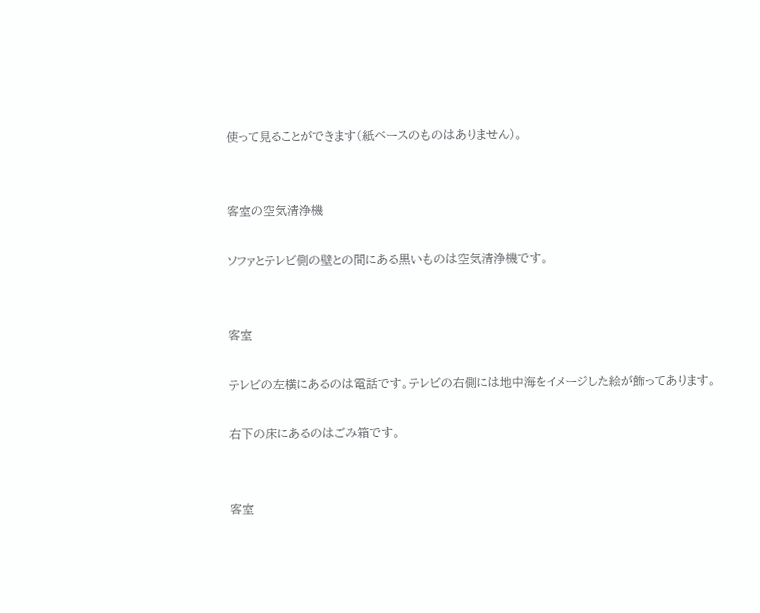使って見ることができます(紙ベースのものはありません)。


客室の空気清浄機

ソファとテレビ側の壁との間にある黒いものは空気清浄機です。


客室

テレビの左横にあるのは電話です。テレビの右側には地中海をイメージした絵が飾ってあります。

右下の床にあるのはごみ箱です。


客室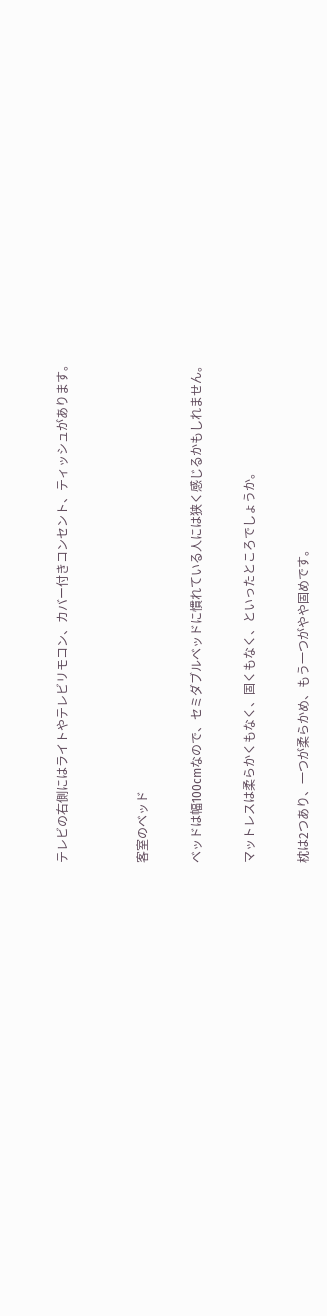テレビの右側にはライトやテレビリモコン、カバー付きコンセント、ティッシュがあります。


客室のベッド

ベッドは幅100cmなので、セミダブルベッドに慣れている人には狭く感じるかもしれません。

マットレスは柔らかくもなく、固くもなく、といったところでしょうか。

枕は2つあり、一つが柔らかめ、もう一つがやや固めです。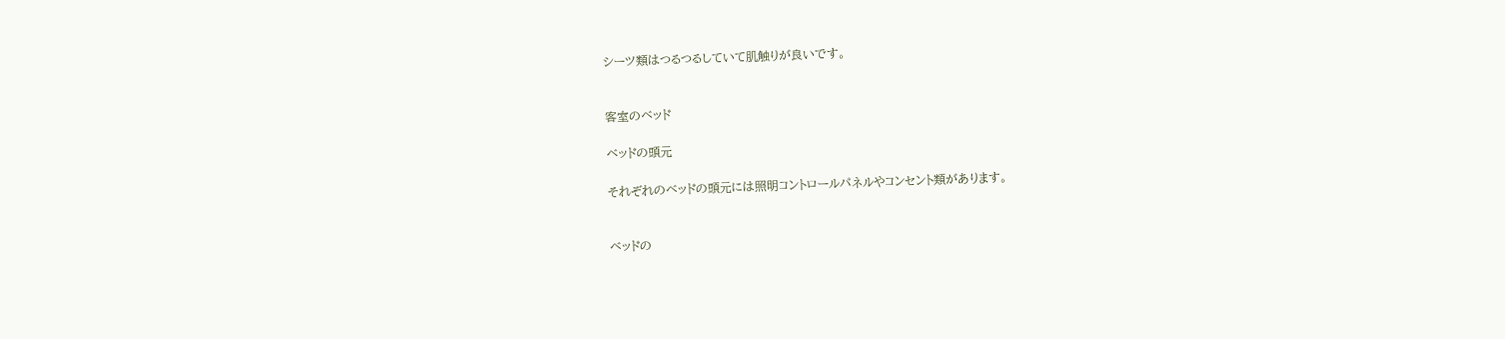シーツ類はつるつるしていて肌触りが良いです。


客室のベッド

ベッドの頭元

それぞれのベッドの頭元には照明コントロールパネルやコンセント類があります。


ベッドの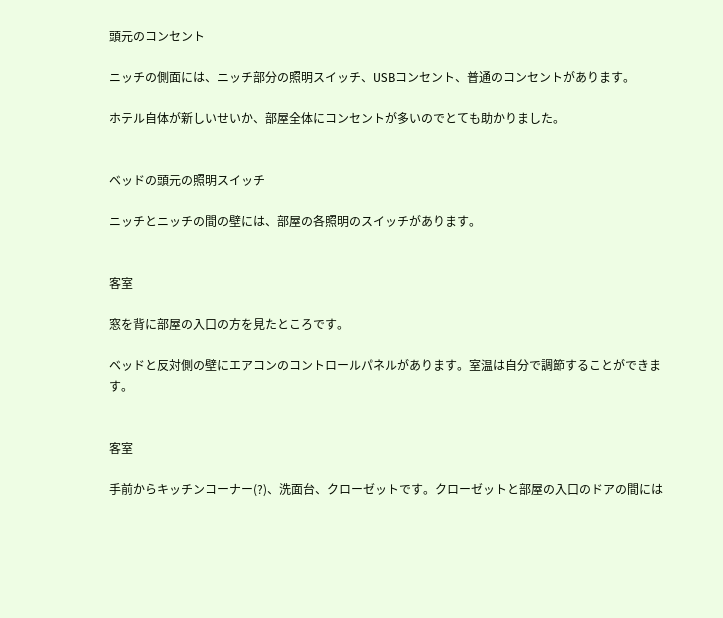頭元のコンセント

ニッチの側面には、ニッチ部分の照明スイッチ、USBコンセント、普通のコンセントがあります。

ホテル自体が新しいせいか、部屋全体にコンセントが多いのでとても助かりました。


ベッドの頭元の照明スイッチ

ニッチとニッチの間の壁には、部屋の各照明のスイッチがあります。


客室

窓を背に部屋の入口の方を見たところです。

ベッドと反対側の壁にエアコンのコントロールパネルがあります。室温は自分で調節することができます。


客室

手前からキッチンコーナー(?)、洗面台、クローゼットです。クローゼットと部屋の入口のドアの間には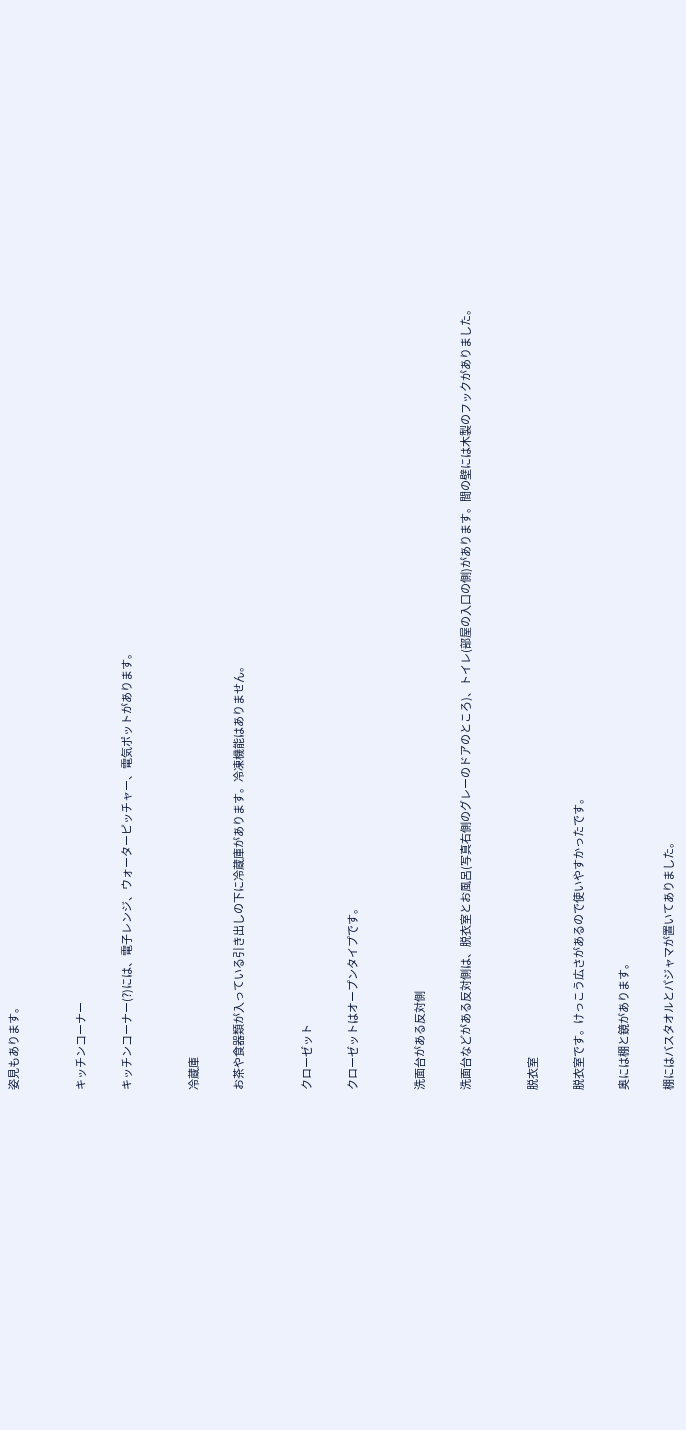姿見もあります。


キッチンコーナー

キッチンコーナー(?)には、電子レンジ、ウォーターピッチャー、電気ポットがあります。


冷蔵庫

お茶や食器類が入っている引き出しの下に冷蔵庫があります。冷凍機能はありません。


クローゼット

クローゼットはオープンタイプです。


洗面台がある反対側

洗面台などがある反対側は、脱衣室とお風呂(写真右側のグレーのドアのところ)、トイレ(部屋の入口の側)があります。間の壁には木製のフックがありました。


脱衣室

脱衣室です。けっこう広さがあるので使いやすかったです。

奥には棚と鏡があります。

棚にはバスタオルとパジャマが置いてありました。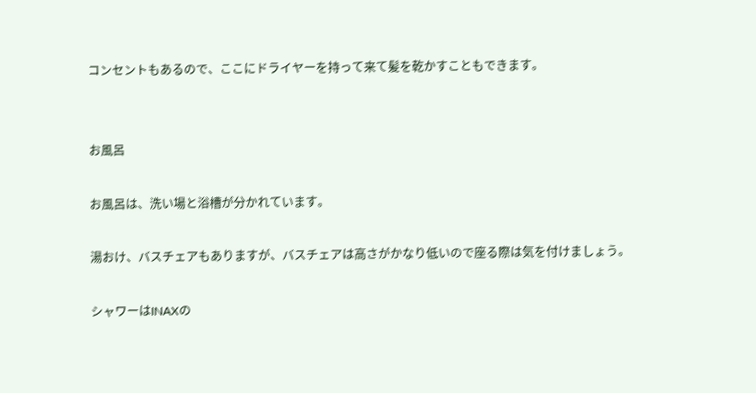コンセントもあるので、ここにドライヤーを持って来て髪を乾かすこともできます。


お風呂

お風呂は、洗い場と浴槽が分かれています。

湯おけ、バスチェアもありますが、バスチェアは高さがかなり低いので座る際は気を付けましょう。

シャワーはINAXの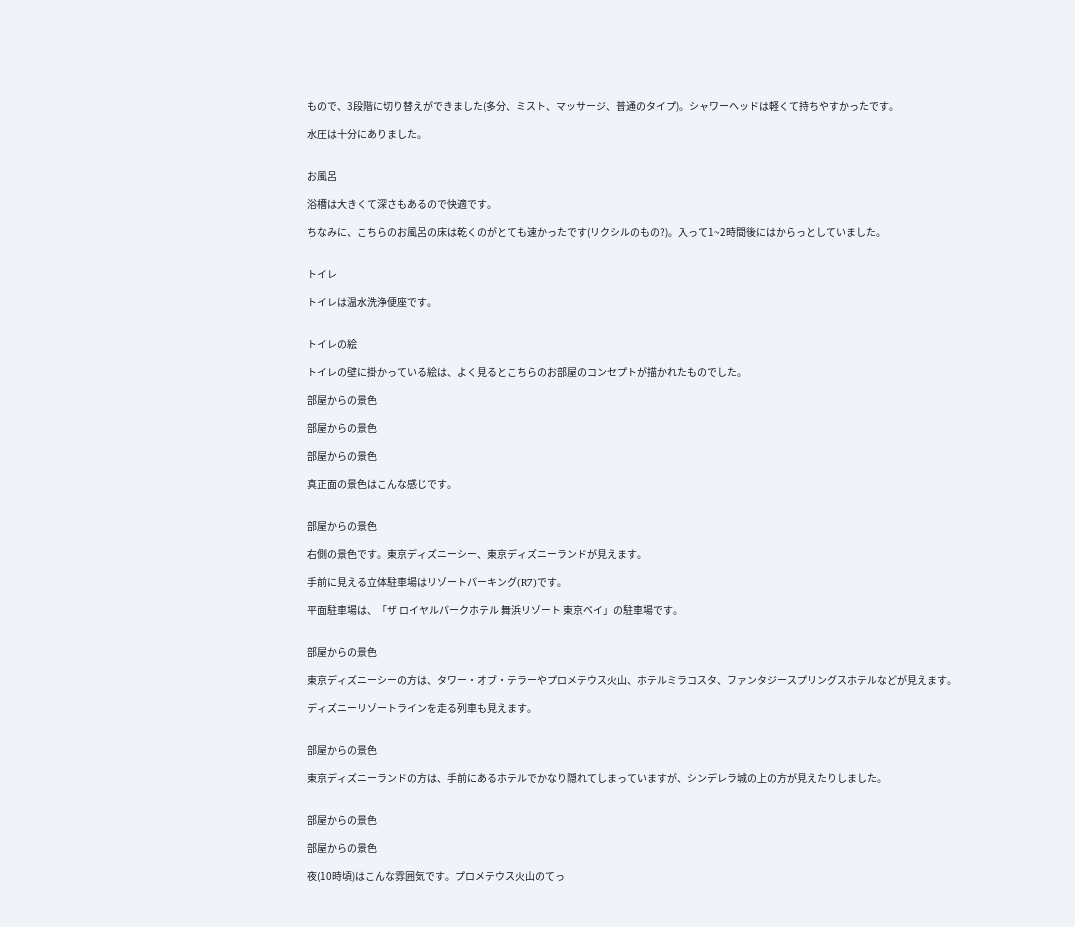もので、3段階に切り替えができました(多分、ミスト、マッサージ、普通のタイプ)。シャワーヘッドは軽くて持ちやすかったです。

水圧は十分にありました。


お風呂

浴槽は大きくて深さもあるので快適です。

ちなみに、こちらのお風呂の床は乾くのがとても速かったです(リクシルのもの?)。入って1~2時間後にはからっとしていました。


トイレ

トイレは温水洗浄便座です。


トイレの絵

トイレの壁に掛かっている絵は、よく見るとこちらのお部屋のコンセプトが描かれたものでした。

部屋からの景色

部屋からの景色

部屋からの景色

真正面の景色はこんな感じです。


部屋からの景色

右側の景色です。東京ディズニーシー、東京ディズニーランドが見えます。

手前に見える立体駐車場はリゾートパーキング(R7)です。

平面駐車場は、「ザ ロイヤルパークホテル 舞浜リゾート 東京ベイ」の駐車場です。


部屋からの景色

東京ディズニーシーの方は、タワー・オブ・テラーやプロメテウス火山、ホテルミラコスタ、ファンタジースプリングスホテルなどが見えます。

ディズニーリゾートラインを走る列車も見えます。


部屋からの景色

東京ディズニーランドの方は、手前にあるホテルでかなり隠れてしまっていますが、シンデレラ城の上の方が見えたりしました。


部屋からの景色

部屋からの景色

夜(10時頃)はこんな雰囲気です。プロメテウス火山のてっ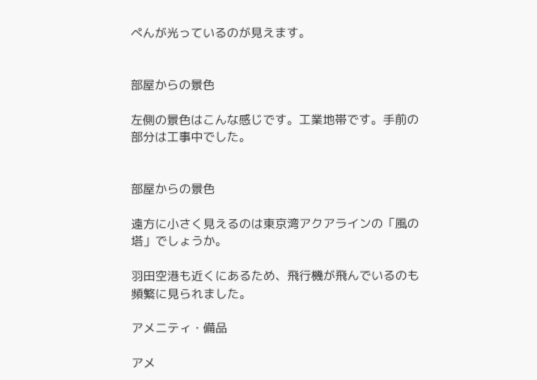ぺんが光っているのが見えます。


部屋からの景色

左側の景色はこんな感じです。工業地帯です。手前の部分は工事中でした。


部屋からの景色

遠方に小さく見えるのは東京湾アクアラインの「風の塔」でしょうか。

羽田空港も近くにあるため、飛行機が飛んでいるのも頻繁に見られました。

アメニティ・備品

アメ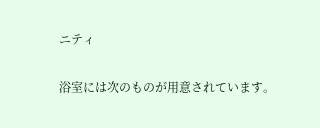ニティ

浴室には次のものが用意されています。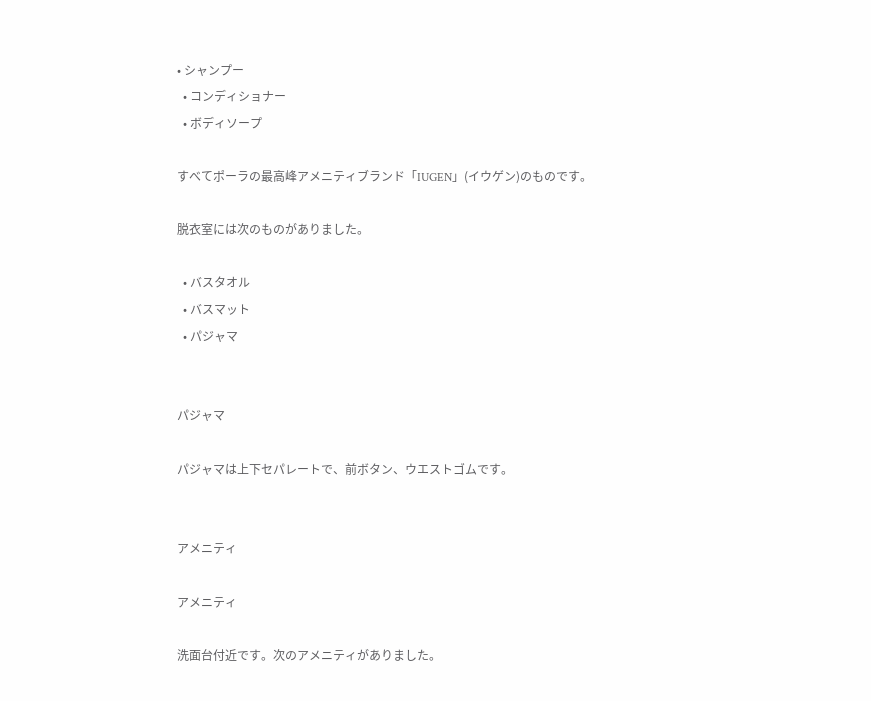• シャンプー
  • コンディショナー
  • ボディソープ

すべてポーラの最高峰アメニティブランド「IUGEN」(イウゲン)のものです。

脱衣室には次のものがありました。

  • バスタオル
  • バスマット
  • パジャマ


パジャマ

パジャマは上下セパレートで、前ボタン、ウエストゴムです。


アメニティ

アメニティ

洗面台付近です。次のアメニティがありました。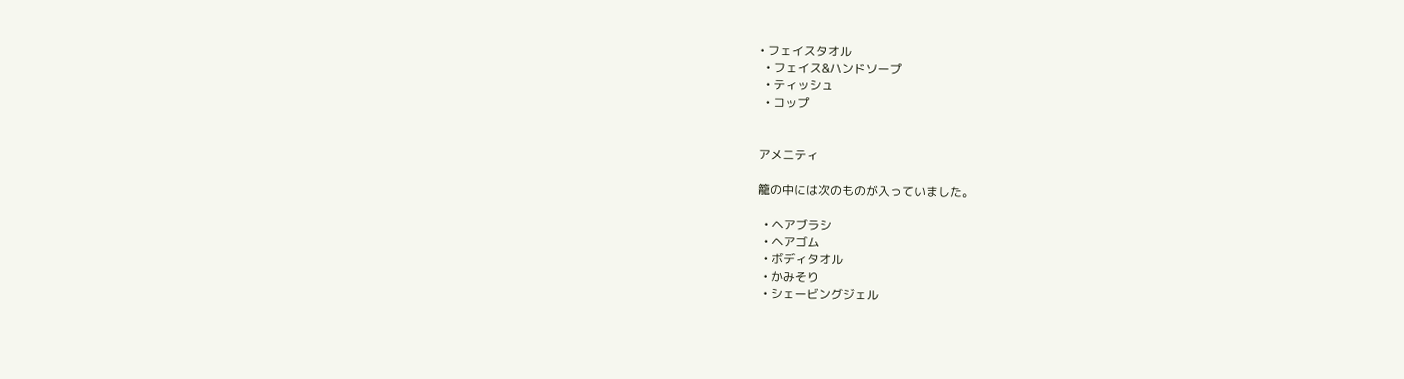• フェイスタオル
  • フェイス&ハンドソープ
  • ティッシュ
  • コップ


アメニティ

籠の中には次のものが入っていました。

  • ヘアブラシ
  • ヘアゴム
  • ボディタオル
  • かみそり
  • シェービングジェル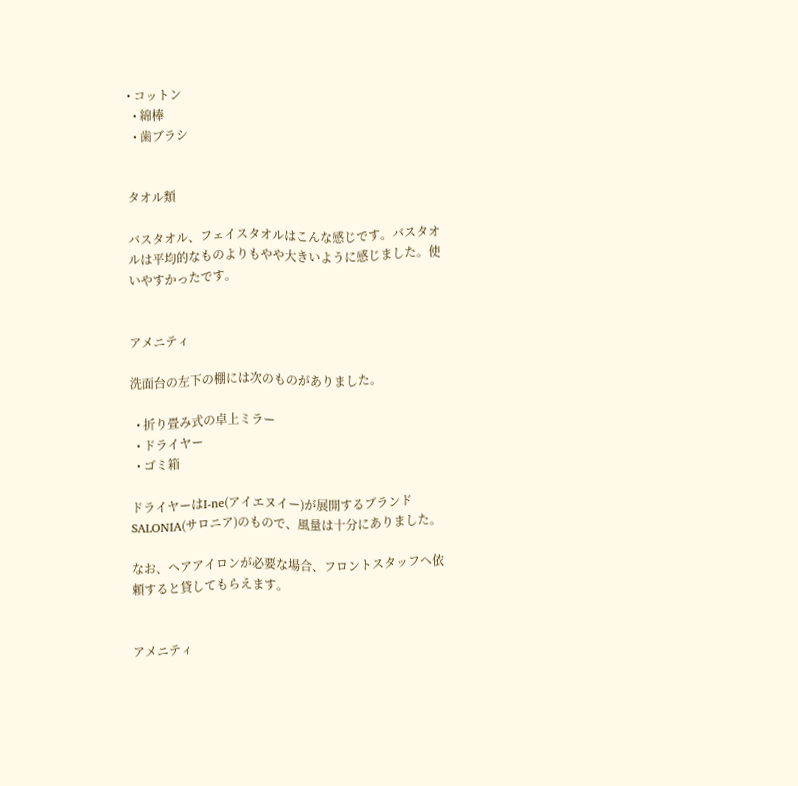• コットン
  • 綿棒
  • 歯ブラシ


タオル類

バスタオル、フェイスタオルはこんな感じです。バスタオルは平均的なものよりもやや大きいように感じました。使いやすかったです。


アメニティ

洗面台の左下の棚には次のものがありました。

  • 折り畳み式の卓上ミラー
  • ドライヤー
  • ゴミ箱

ドライヤーはI-ne(アイエヌイー)が展開するブランドSALONIA(サロニア)のもので、風量は十分にありました。

なお、ヘアアイロンが必要な場合、フロントスタッフへ依頼すると貸してもらえます。


アメニティ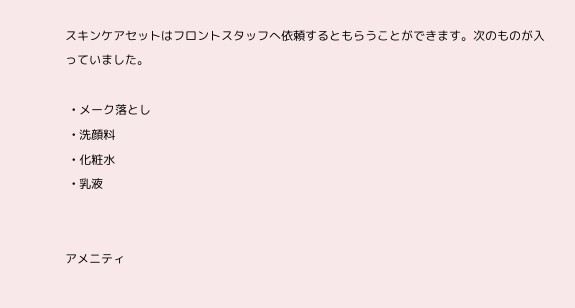スキンケアセットはフロントスタッフへ依頼するともらうことができます。次のものが入っていました。

  • メーク落とし
  • 洗顔料
  • 化粧水
  • 乳液


アメニティ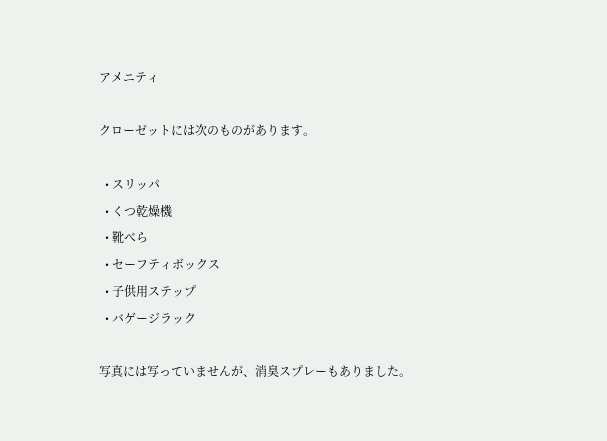アメニティ

クローゼットには次のものがあります。

  • スリッパ
  • くつ乾燥機
  • 靴べら
  • セーフティボックス
  • 子供用ステップ
  • バゲージラック

写真には写っていませんが、消臭スプレーもありました。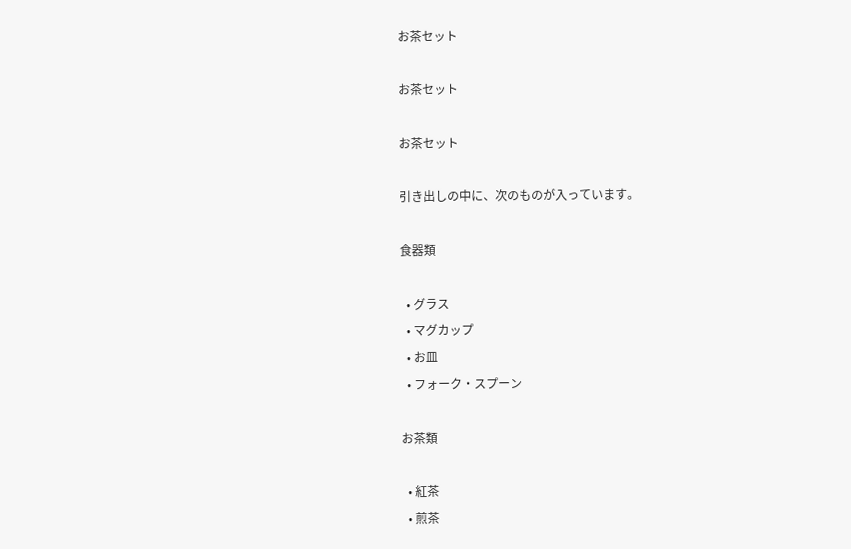お茶セット

お茶セット

お茶セット

引き出しの中に、次のものが入っています。

食器類

  • グラス
  • マグカップ
  • お皿
  • フォーク・スプーン

お茶類

  • 紅茶
  • 煎茶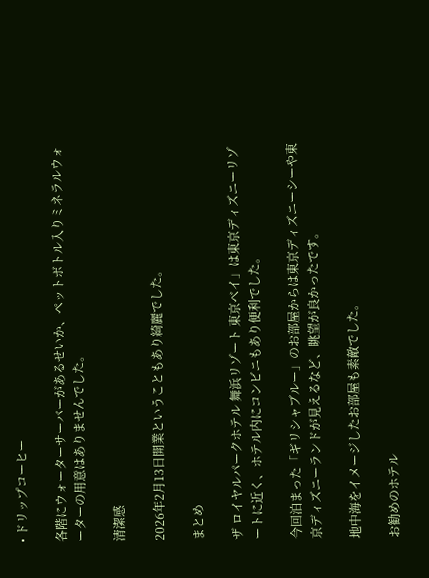• ドリップコーヒー

各階にウォーターサーバーがあるせいか、ペットボトル入りミネラルウォーターの用意はありませんでした。

清潔感

2026年2月13日開業ということもあり綺麗でした。

まとめ

ザ ロイヤルパークホテル 舞浜リゾート 東京ベイ」は東京ディズニーリゾートに近く、ホテル内にコンビニもあり便利でした。

今回泊まった「ギリシャブルー」のお部屋からは東京ディズニーシーや東京ディズニーランドが見えるなど、眺望が良かったです。

地中海をイメージしたお部屋も素敵でした。

お勧めのホテル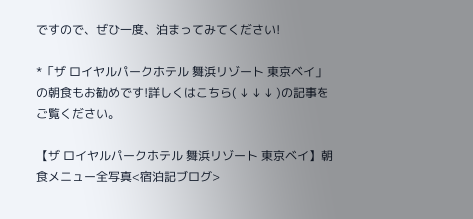ですので、ぜひ一度、泊まってみてください!

*「ザ ロイヤルパークホテル 舞浜リゾート 東京ベイ」の朝食もお勧めです!詳しくはこちら( ↓ ↓ ↓ )の記事をご覧ください。

【ザ ロイヤルパークホテル 舞浜リゾート 東京ベイ】朝食メニュー全写真<宿泊記ブログ>